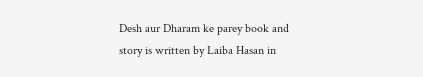Desh aur Dharam ke parey book and story is written by Laiba Hasan in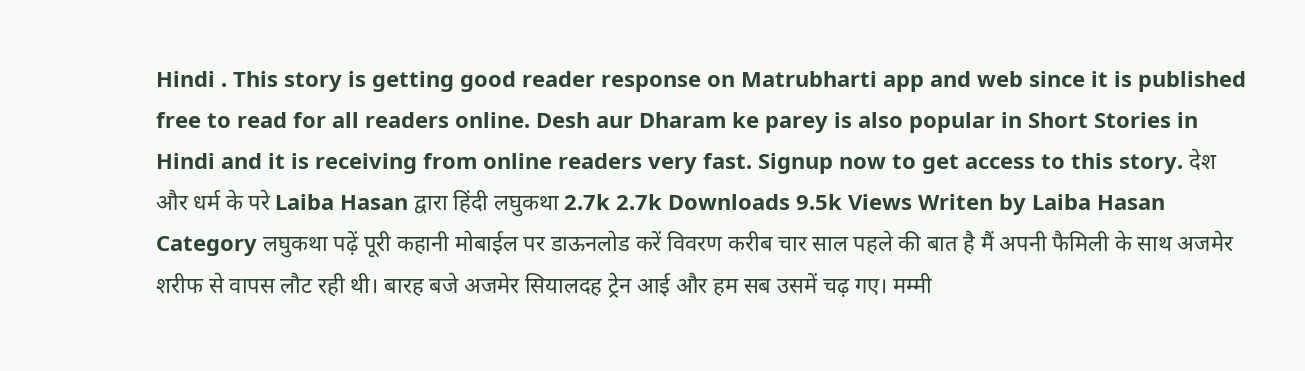Hindi . This story is getting good reader response on Matrubharti app and web since it is published free to read for all readers online. Desh aur Dharam ke parey is also popular in Short Stories in Hindi and it is receiving from online readers very fast. Signup now to get access to this story. देश और धर्म के परे Laiba Hasan द्वारा हिंदी लघुकथा 2.7k 2.7k Downloads 9.5k Views Writen by Laiba Hasan Category लघुकथा पढ़ें पूरी कहानी मोबाईल पर डाऊनलोड करें विवरण करीब चार साल पहले की बात है मैं अपनी फैमिली के साथ अजमेर शरीफ से वापस लौट रही थी। बारह बजे अजमेर सियालदह ट्रेन आई और हम सब उसमें चढ़ गए। मम्मी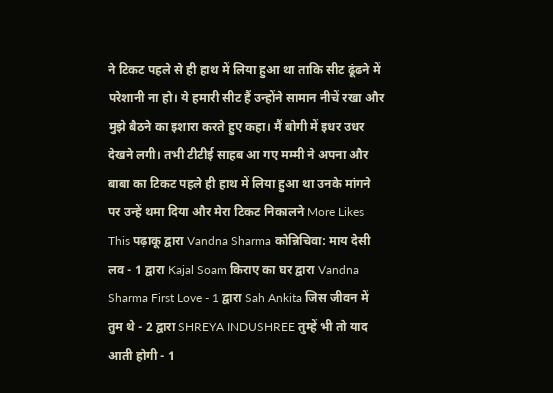ने टिकट पहले से ही हाथ में लिया हुआ था ताकि सीट ढूंढने में परेशानी ना हो। ये हमारी सीट हैं उन्होंने सामान नीचें रखा और मुझे बैठने का इशारा करते हुए कहा। मैं बोगी में इधर उधर देखने लगी। तभी टीटीई साहब आ गए मम्मी ने अपना और बाबा का टिकट पहले ही हाथ में लिया हुआ था उनके मांगने पर उन्हें थमा दिया और मेरा टिकट निकालने More Likes This पढ़ाकू द्वारा Vandna Sharma कोन्निचिवा: माय देसी लव - 1 द्वारा Kajal Soam किराए का घर द्वारा Vandna Sharma First Love - 1 द्वारा Sah Ankita जिस जीवन में तुम थे - 2 द्वारा SHREYA INDUSHREE तुम्हें भी तो याद आती होगी - 1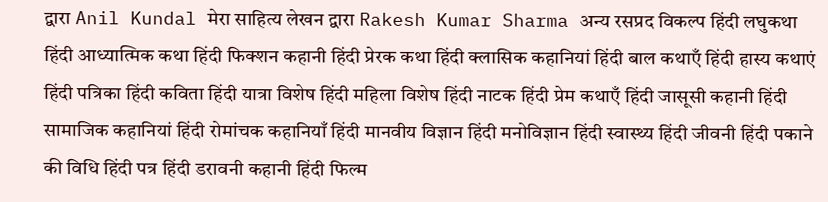द्वारा Anil Kundal मेरा साहित्य लेखन द्वारा Rakesh Kumar Sharma अन्य रसप्रद विकल्प हिंदी लघुकथा हिंदी आध्यात्मिक कथा हिंदी फिक्शन कहानी हिंदी प्रेरक कथा हिंदी क्लासिक कहानियां हिंदी बाल कथाएँ हिंदी हास्य कथाएं हिंदी पत्रिका हिंदी कविता हिंदी यात्रा विशेष हिंदी महिला विशेष हिंदी नाटक हिंदी प्रेम कथाएँ हिंदी जासूसी कहानी हिंदी सामाजिक कहानियां हिंदी रोमांचक कहानियाँ हिंदी मानवीय विज्ञान हिंदी मनोविज्ञान हिंदी स्वास्थ्य हिंदी जीवनी हिंदी पकाने की विधि हिंदी पत्र हिंदी डरावनी कहानी हिंदी फिल्म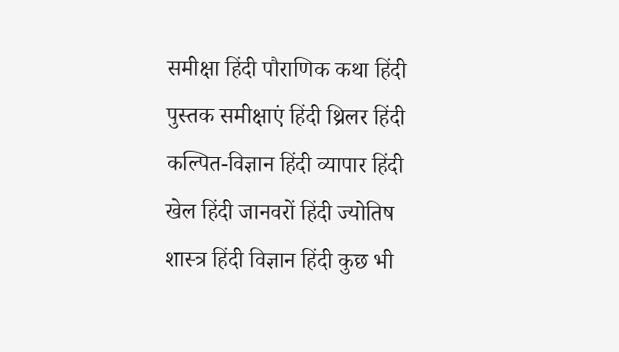समीक्षा हिंदी पौराणिक कथा हिंदी पुस्तक समीक्षाएं हिंदी थ्रिलर हिंदी कल्पित-विज्ञान हिंदी व्यापार हिंदी खेल हिंदी जानवरों हिंदी ज्योतिष शास्त्र हिंदी विज्ञान हिंदी कुछ भी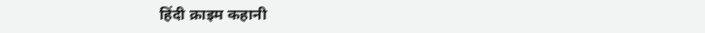हिंदी क्राइम कहानी